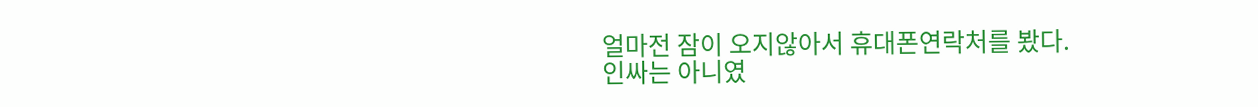얼마전 잠이 오지않아서 휴대폰연락처를 봤다.
인싸는 아니였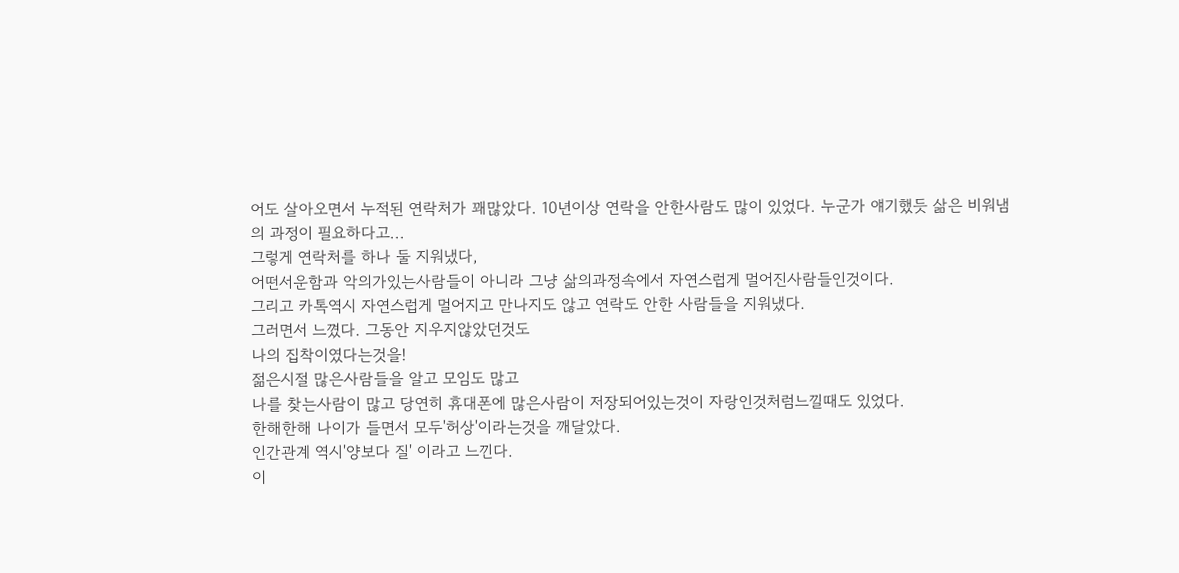어도 살아오면서 누적된 연락처가 꽤많았다. 10년이상 연락을 안한사람도 많이 있었다. 누군가 얘기했듯 삶은 비워냄의 과정이 필요하다고...
그렇게 연락처를 하나 둘 지워냈다,
어떤서운함과 악의가있는사람들이 아니라 그냥 삶의과정속에서 자연스럽게 멀어진사람들인것이다.
그리고 카톡역시 자연스럽게 멀어지고 만나지도 않고 연락도 안한 사람들을 지워냈다.
그러면서 느꼈다. 그동안 지우지않았던것도
나의 집착이였다는것을!
젊은시절 많은사람들을 알고 모임도 많고
나를 찾는사람이 많고 당연히 휴대폰에 많은사람이 저장되어있는것이 자랑인것처럼느낄때도 있었다.
한해한해 나이가 들면서 모두'허상'이라는것을 깨달았다.
인간관계 역시'양보다 질' 이라고 느낀다.
이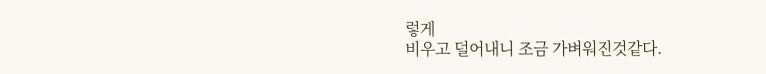렇게
비우고 덜어내니 조금 가벼워진것같다.